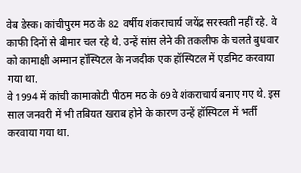वेब डेस्क। कांचीपुरम मठ के 82 वर्षीय शंकराचार्य जयेंद्र सरस्वती नहीं रहे. वे काफी दिनों से बीमार चल रहे थे. उन्हें सांस लेने की तकलीफ के चलते बुधवार को कामाक्षी अम्मान हॉस्पिटल के नजदीक एक हॉस्पिटल में एडमिट करवाया गया था.
वे 1994 में कांची कामाकोटी पीठम मठ के 69वे शंकराचार्य बनाए गए थे. इस साल जनवरी में भी तबियत खराब होने के कारण उन्हें हॉस्पिटल में भर्ती करवाया गया था.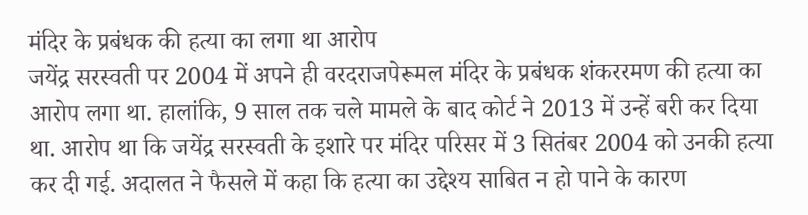मंदिर के प्रबंधक की हत्या का लगा था आरोप
जयेंद्र सरस्वती पर 2004 में अपने ही वरदराजपेरूमल मंदिर के प्रबंधक शंकररमण की हत्या का आरोप लगा था. हालांकि, 9 साल तक चले मामले के बाद कोर्ट ने 2013 में उन्हें बरी कर दिया था. आरोप था कि जयेंद्र सरस्वती के इशारे पर मंदिर परिसर में 3 सितंबर 2004 को उनकी हत्या कर दी गई. अदालत ने फैसले में कहा कि हत्या का उद्देश्य साबित न हो पाने के कारण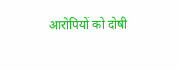आरोपियों को दोषी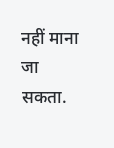नहीं माना जा सकता.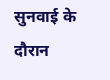सुनवाई के दौरान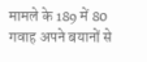मामले के 189 में 80 गवाह अपने बयानों से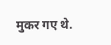मुकर गए थे.